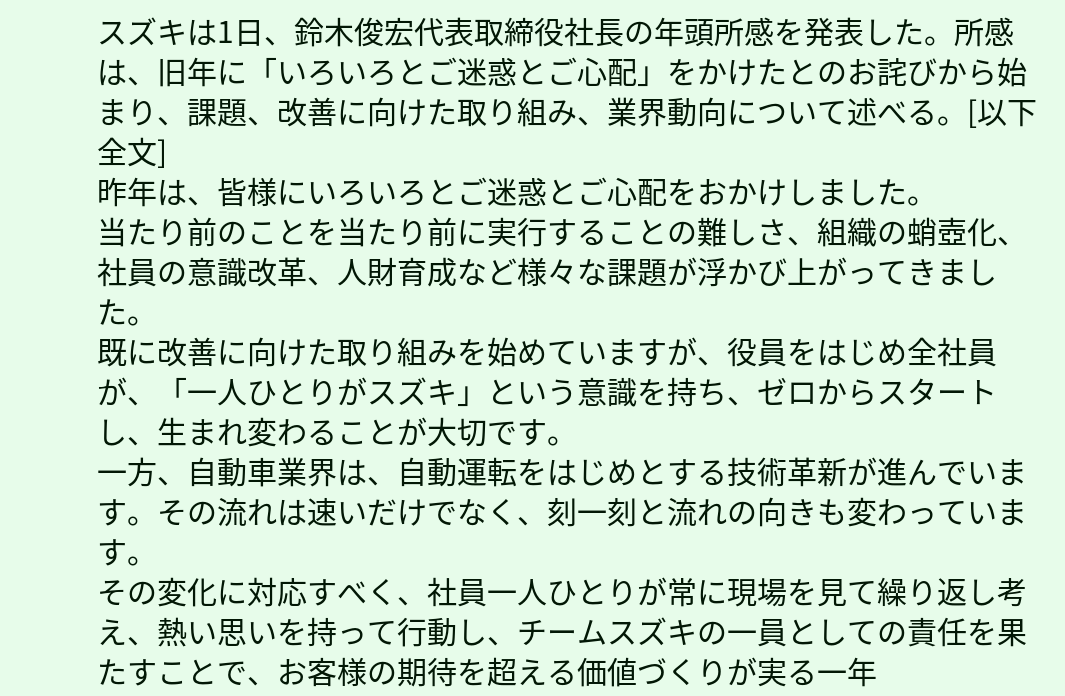スズキは1日、鈴木俊宏代表取締役社長の年頭所感を発表した。所感は、旧年に「いろいろとご迷惑とご心配」をかけたとのお詫びから始まり、課題、改善に向けた取り組み、業界動向について述べる。[以下全文]
昨年は、皆様にいろいろとご迷惑とご心配をおかけしました。
当たり前のことを当たり前に実行することの難しさ、組織の蛸壺化、社員の意識改革、人財育成など様々な課題が浮かび上がってきました。
既に改善に向けた取り組みを始めていますが、役員をはじめ全社員が、「一人ひとりがスズキ」という意識を持ち、ゼロからスタートし、生まれ変わることが大切です。
一方、自動車業界は、自動運転をはじめとする技術革新が進んでいます。その流れは速いだけでなく、刻一刻と流れの向きも変わっています。
その変化に対応すべく、社員一人ひとりが常に現場を見て繰り返し考え、熱い思いを持って行動し、チームスズキの一員としての責任を果たすことで、お客様の期待を超える価値づくりが実る一年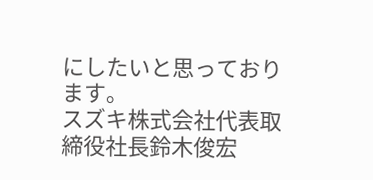にしたいと思っております。
スズキ株式会社代表取締役社長鈴木俊宏